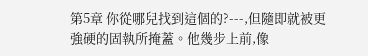第5章 你從哪兒找到這個的?---,但隨即就被更強硬的固執所掩蓋。他幾步上前,像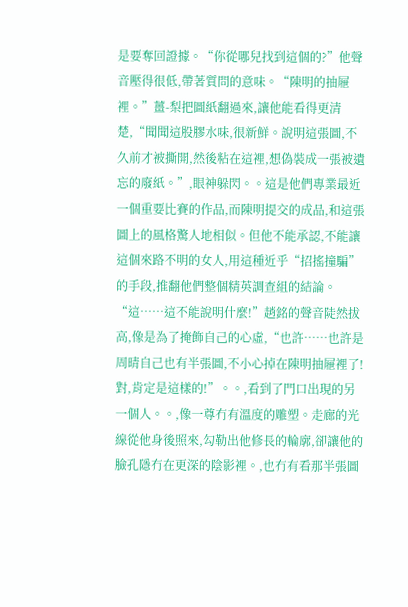是要奪回證據。“你從哪兒找到這個的?”他聲音壓得很低,帶著質問的意味。“陳明的抽屜裡。”薑-梨把圖紙翻過來,讓他能看得更清楚,“聞聞這股膠水味,很新鮮。說明這張圖,不久前才被撕開,然後粘在這裡,想偽裝成一張被遺忘的廢紙。”,眼神躲閃。。這是他們專業最近一個重要比賽的作品,而陳明提交的成品,和這張圖上的風格驚人地相似。但他不能承認,不能讓這個來路不明的女人,用這種近乎“招搖撞騙”的手段,推翻他們整個精英調查組的結論。“這……這不能說明什麼!”趙銘的聲音陡然拔高,像是為了掩飾自己的心虛,“也許……也許是周晴自己也有半張圖,不小心掉在陳明抽屜裡了!對,肯定是這樣的!”。。,看到了門口出現的另一個人。。,像一尊冇有溫度的雕塑。走廊的光線從他身後照來,勾勒出他修長的輪廓,卻讓他的臉孔隱冇在更深的陰影裡。,也冇有看那半張圖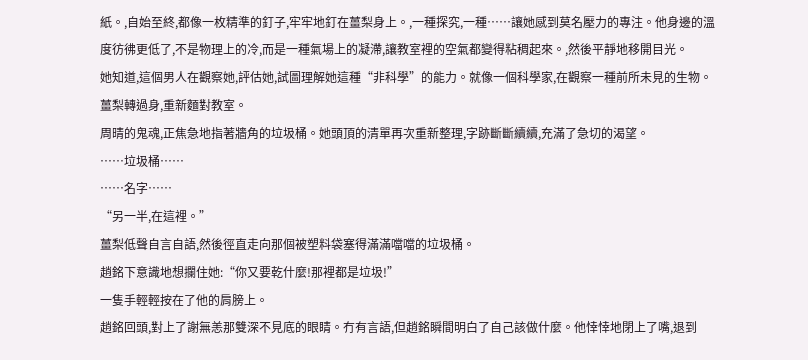紙。,自始至終,都像一枚精準的釘子,牢牢地釘在薑梨身上。,一種探究,一種……讓她感到莫名壓力的專注。他身邊的溫度彷彿更低了,不是物理上的冷,而是一種氣場上的凝滯,讓教室裡的空氣都變得粘稠起來。,然後平靜地移開目光。
她知道,這個男人在觀察她,評估她,試圖理解她這種“非科學”的能力。就像一個科學家,在觀察一種前所未見的生物。
薑梨轉過身,重新麵對教室。
周晴的鬼魂,正焦急地指著牆角的垃圾桶。她頭頂的清單再次重新整理,字跡斷斷續續,充滿了急切的渴望。
……垃圾桶……
……名字……
“另一半,在這裡。”
薑梨低聲自言自語,然後徑直走向那個被塑料袋塞得滿滿噹噹的垃圾桶。
趙銘下意識地想攔住她:“你又要乾什麼!那裡都是垃圾!”
一隻手輕輕按在了他的肩膀上。
趙銘回頭,對上了謝無恙那雙深不見底的眼睛。冇有言語,但趙銘瞬間明白了自己該做什麼。他悻悻地閉上了嘴,退到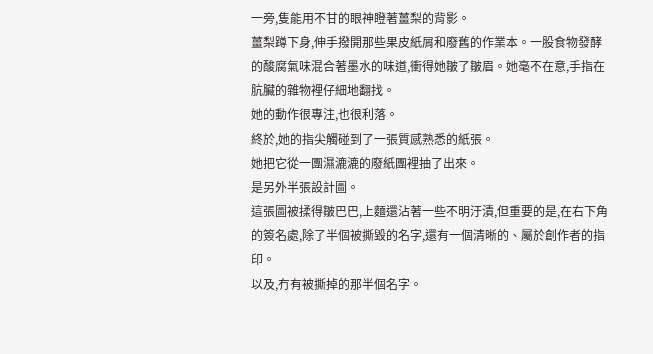一旁,隻能用不甘的眼神瞪著薑梨的背影。
薑梨蹲下身,伸手撥開那些果皮紙屑和廢舊的作業本。一股食物發酵的酸腐氣味混合著墨水的味道,衝得她皺了皺眉。她毫不在意,手指在肮臟的雜物裡仔細地翻找。
她的動作很專注,也很利落。
終於,她的指尖觸碰到了一張質感熟悉的紙張。
她把它從一團濕漉漉的廢紙團裡抽了出來。
是另外半張設計圖。
這張圖被揉得皺巴巴,上麵還沾著一些不明汙漬,但重要的是,在右下角的簽名處,除了半個被撕毀的名字,還有一個清晰的、屬於創作者的指印。
以及,冇有被撕掉的那半個名字。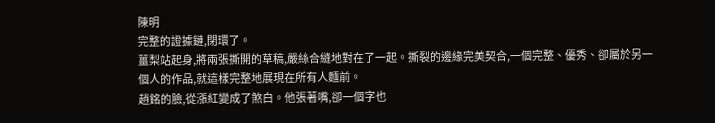陳明
完整的證據鏈,閉環了。
薑梨站起身,將兩張撕開的草稿,嚴絲合縫地對在了一起。撕裂的邊緣完美契合,一個完整、優秀、卻屬於另一個人的作品,就這樣完整地展現在所有人麵前。
趙銘的臉,從漲紅變成了煞白。他張著嘴,卻一個字也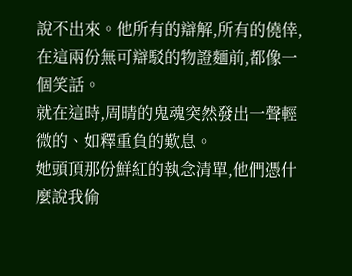說不出來。他所有的辯解,所有的僥倖,在這兩份無可辯駁的物證麵前,都像一個笑話。
就在這時,周晴的鬼魂突然發出一聲輕微的、如釋重負的歎息。
她頭頂那份鮮紅的執念清單,他們憑什麼說我偷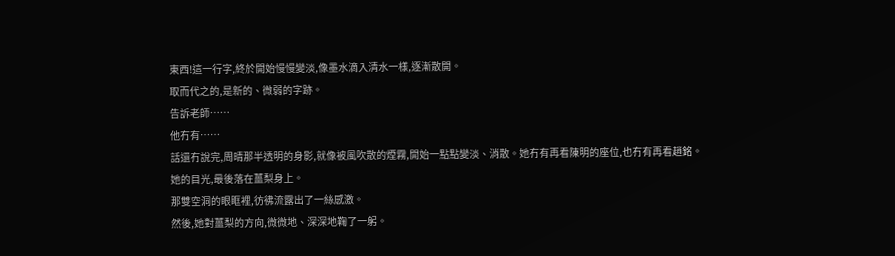東西!這一行字,終於開始慢慢變淡,像墨水滴入清水一樣,逐漸散開。
取而代之的,是新的、微弱的字跡。
告訴老師……
他冇有……
話還冇說完,周晴那半透明的身影,就像被風吹散的煙霧,開始一點點變淡、消散。她冇有再看陳明的座位,也冇有再看趙銘。
她的目光,最後落在薑梨身上。
那雙空洞的眼眶裡,彷彿流露出了一絲感激。
然後,她對薑梨的方向,微微地、深深地鞠了一躬。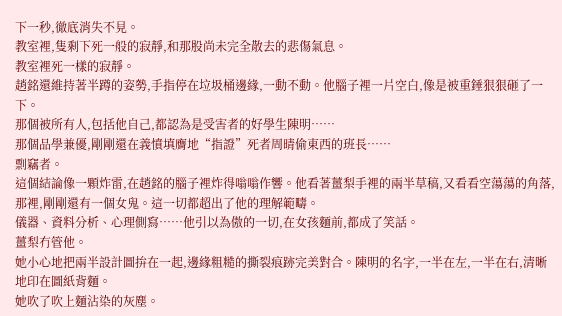下一秒,徹底消失不見。
教室裡,隻剩下死一般的寂靜,和那股尚未完全散去的悲傷氣息。
教室裡死一樣的寂靜。
趙銘還維持著半蹲的姿勢,手指停在垃圾桶邊緣,一動不動。他腦子裡一片空白,像是被重錘狠狠砸了一下。
那個被所有人,包括他自己,都認為是受害者的好學生陳明……
那個品學兼優,剛剛還在義憤填膺地“指證”死者周晴偷東西的班長……
剽竊者。
這個結論像一顆炸雷,在趙銘的腦子裡炸得嗡嗡作響。他看著薑梨手裡的兩半草稿,又看看空蕩蕩的角落,那裡,剛剛還有一個女鬼。這一切都超出了他的理解範疇。
儀器、資料分析、心理側寫……他引以為傲的一切,在女孩麵前,都成了笑話。
薑梨冇管他。
她小心地把兩半設計圖拚在一起,邊緣粗糙的撕裂痕跡完美對合。陳明的名字,一半在左,一半在右,清晰地印在圖紙背麵。
她吹了吹上麵沾染的灰塵。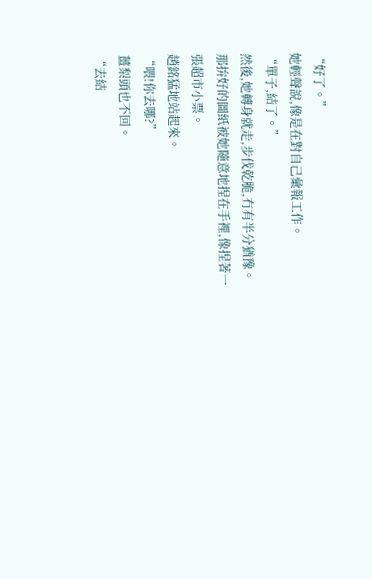“好了。”
她輕聲說,像是在對自己彙報工作。
“單子,結了。”
然後,她轉身就走,步伐乾脆,冇有半分猶豫。那拚好的圖紙被她隨意地捏在手裡,像捏著一張超市小票。
趙銘猛地站起來。
“喂!你去哪?”
薑梨頭也不回。
“去結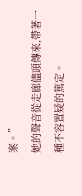案。”
她的聲音從走廊儘頭傳來,帶著一種不容置疑的篤定。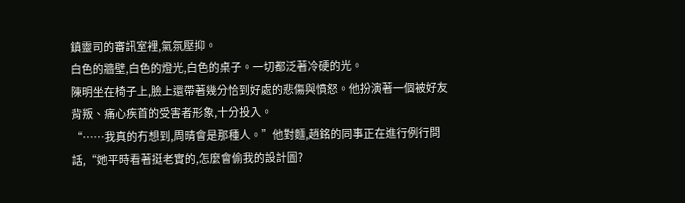鎮靈司的審訊室裡,氣氛壓抑。
白色的牆壁,白色的燈光,白色的桌子。一切都泛著冷硬的光。
陳明坐在椅子上,臉上還帶著幾分恰到好處的悲傷與憤怒。他扮演著一個被好友背叛、痛心疾首的受害者形象,十分投入。
“……我真的冇想到,周晴會是那種人。”他對麵,趙銘的同事正在進行例行問話,“她平時看著挺老實的,怎麼會偷我的設計圖?